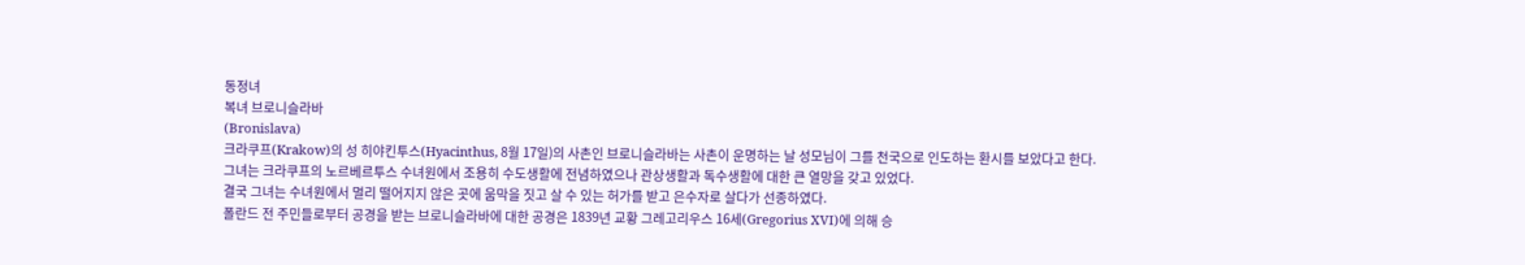동정녀
복녀 브로니슬라바
(Bronislava)
크라쿠프(Krakow)의 성 히야킨투스(Hyacinthus, 8월 17일)의 사촌인 브로니슬라바는 사촌이 운명하는 날 성모님이 그를 천국으로 인도하는 환시를 보았다고 한다.
그녀는 크라쿠프의 노르베르투스 수녀원에서 조용히 수도생활에 전념하였으나 관상생활과 독수생활에 대한 큰 열망을 갖고 있었다.
결국 그녀는 수녀원에서 멀리 떨어지지 않은 곳에 움막을 짓고 살 수 있는 허가를 받고 은수자로 살다가 선종하였다.
폴란드 전 주민들로부터 공경을 받는 브로니슬라바에 대한 공경은 1839년 교황 그레고리우스 16세(Gregorius XVI)에 의해 승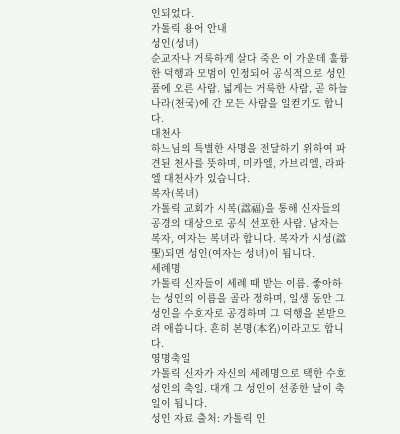인되었다.
가톨릭 용어 안내
성인(성녀)
순교자나 거룩하게 살다 죽은 이 가운데 훌륭한 덕행과 모범이 인정되어 공식적으로 성인품에 오른 사람. 넓게는 거룩한 사람, 곧 하늘나라(천국)에 간 모든 사람을 일컫기도 합니다.
대천사
하느님의 특별한 사명을 전달하기 위하여 파견된 천사를 뜻하며, 미카엘, 가브리엘, 라파엘 대천사가 있습니다.
복자(복녀)
가톨릭 교회가 시복(諡福)을 통해 신자들의 공경의 대상으로 공식 선포한 사람. 남자는 복자, 여자는 복녀라 합니다. 복자가 시성(諡聖)되면 성인(여자는 성녀)이 됩니다.
세례명
가톨릭 신자들이 세례 때 받는 이름. 좋아하는 성인의 이름을 골라 정하며, 일생 동안 그 성인을 수호자로 공경하며 그 덕행을 본받으려 애씁니다. 흔히 본명(本名)이라고도 합니다.
영명축일
가톨릭 신자가 자신의 세례명으로 택한 수호 성인의 축일. 대개 그 성인이 선종한 날이 축일이 됩니다.
성인 자료 출처: 가톨릭 인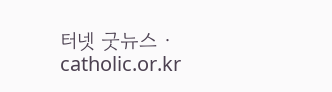터넷 굿뉴스 · catholic.or.kr